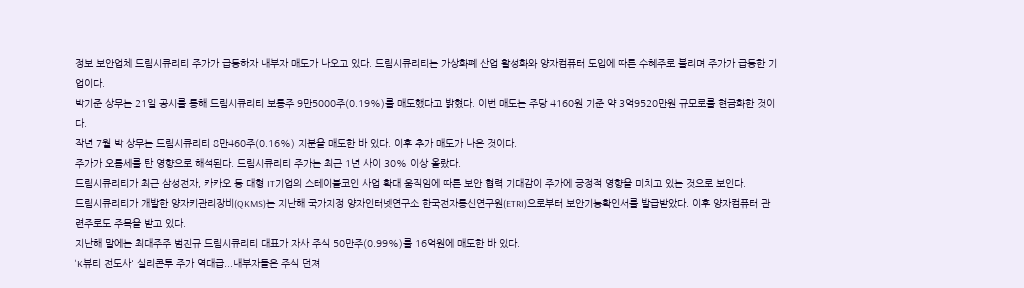정보 보안업체 드림시큐리티 주가가 급등하자 내부자 매도가 나오고 있다. 드림시큐리티는 가상화폐 산업 활성화와 양자컴퓨터 도입에 따른 수혜주로 불리며 주가가 급등한 기업이다.
박기준 상무는 21일 공시를 통해 드림시큐리티 보통주 9만5000주(0.19%)를 매도했다고 밝혔다. 이번 매도는 주당 4160원 기준 약 3억9520만원 규모로를 현금화한 것이다.
작년 7월 박 상무는 드림시큐리티 8만460주(0.16%) 지분을 매도한 바 있다. 이후 추가 매도가 나온 것이다.
주가가 오름세를 탄 영향으로 해석된다. 드림시큐리티 주가는 최근 1년 사이 30% 이상 올랐다.
드림시큐리티가 최근 삼성전자, 카카오 등 대형 IT기업의 스테이블코인 사업 확대 움직임에 따른 보안 협력 기대감이 주가에 긍정적 영향을 미치고 있는 것으로 보인다.
드림시큐리티가 개발한 양자키관리장비(QKMS)는 지난해 국가지정 양자인터넷연구소 한국전자통신연구원(ETRI)으로부터 보안기능확인서를 발급받았다. 이후 양자컴퓨터 관련주로도 주목을 받고 있다.
지난해 말에는 최대주주 범진규 드림시큐리티 대표가 자사 주식 50만주(0.99%)를 16억원에 매도한 바 있다.
'K뷰티 전도사' 실리콘투 주가 역대급...내부자들은 주식 던져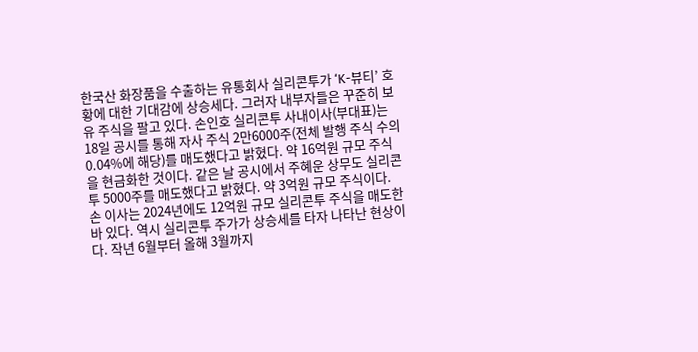한국산 화장품을 수출하는 유통회사 실리콘투가 ‘K-뷰티’ 호황에 대한 기대감에 상승세다. 그러자 내부자들은 꾸준히 보유 주식을 팔고 있다. 손인호 실리콘투 사내이사(부대표)는 18일 공시를 통해 자사 주식 2만6000주(전체 발행 주식 수의 0.04%에 해당)를 매도했다고 밝혔다. 약 16억원 규모 주식을 현금화한 것이다. 같은 날 공시에서 주혜운 상무도 실리콘투 5000주를 매도했다고 밝혔다. 약 3억원 규모 주식이다. 손 이사는 2024년에도 12억원 규모 실리콘투 주식을 매도한 바 있다. 역시 실리콘투 주가가 상승세를 타자 나타난 현상이다. 작년 6월부터 올해 3월까지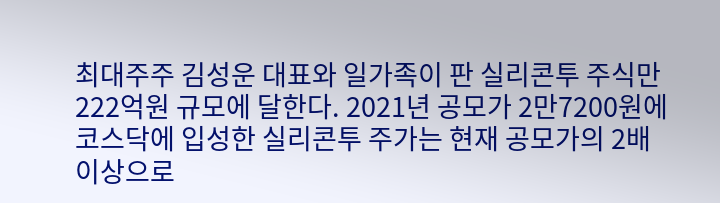최대주주 김성운 대표와 일가족이 판 실리콘투 주식만 222억원 규모에 달한다. 2021년 공모가 2만7200원에 코스닥에 입성한 실리콘투 주가는 현재 공모가의 2배 이상으로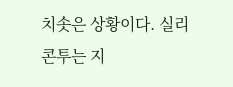치솟은 상황이다. 실리콘투는 지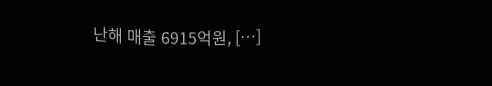난해 매출 6915억원, […]